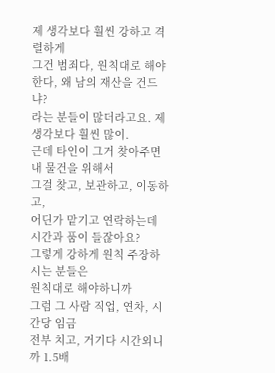제 생각보다 훨씬 강하고 격렬하게
그건 범죄다, 원칙대로 해야한다, 왜 남의 재산을 건드냐?
라는 분들이 많더라고요. 제 생각보다 훨씬 많이.
근데 타인이 그거 찾아주면 내 물건을 위해서
그걸 찾고, 보관하고, 이동하고,
어딘가 맡기고 연락하는데 시간과 품이 들잖아요?
그렇게 강하게 원칙 주장하시는 분들은
원칙대로 해야하니까
그럼 그 사람 직업, 연차, 시간당 임금
전부 치고, 거기다 시간외니까 1.5배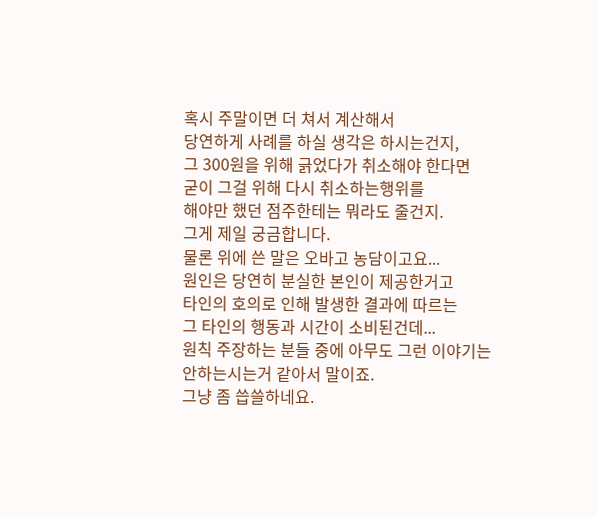혹시 주말이면 더 쳐서 계산해서
당연하게 사례를 하실 생각은 하시는건지,
그 300원을 위해 긁었다가 취소해야 한다면
굳이 그걸 위해 다시 취소하는행위를
해야만 했던 점주한테는 뭐라도 줄건지.
그게 제일 궁금합니다.
물론 위에 쓴 말은 오바고 농담이고요...
원인은 당연히 분실한 본인이 제공한거고
타인의 호의로 인해 발생한 결과에 따르는
그 타인의 행동과 시간이 소비된건데...
원칙 주장하는 분들 중에 아무도 그런 이야기는
안하는시는거 같아서 말이죠.
그냥 좀 씁쓸하네요.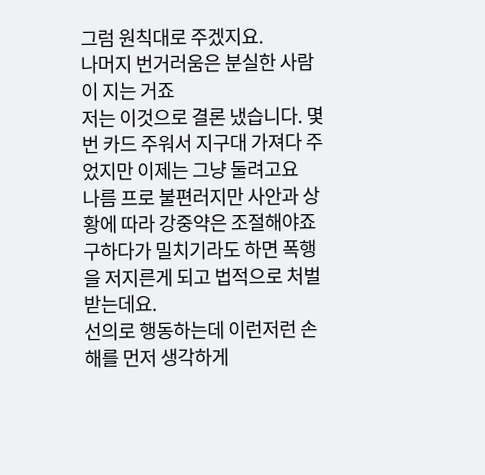그럼 원칙대로 주겠지요.
나머지 번거러움은 분실한 사람이 지는 거죠
저는 이것으로 결론 냈습니다. 몇번 카드 주워서 지구대 가져다 주었지만 이제는 그냥 둘려고요
나름 프로 불편러지만 사안과 상황에 따라 강중약은 조절해야죠
구하다가 밀치기라도 하면 폭행을 저지른게 되고 법적으로 처벌받는데요.
선의로 행동하는데 이런저런 손해를 먼저 생각하게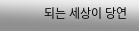되는 세상이 당연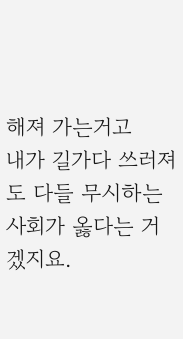해져 가는거고
내가 길가다 쓰러져도 다들 무시하는 사회가 옳다는 거겠지요.